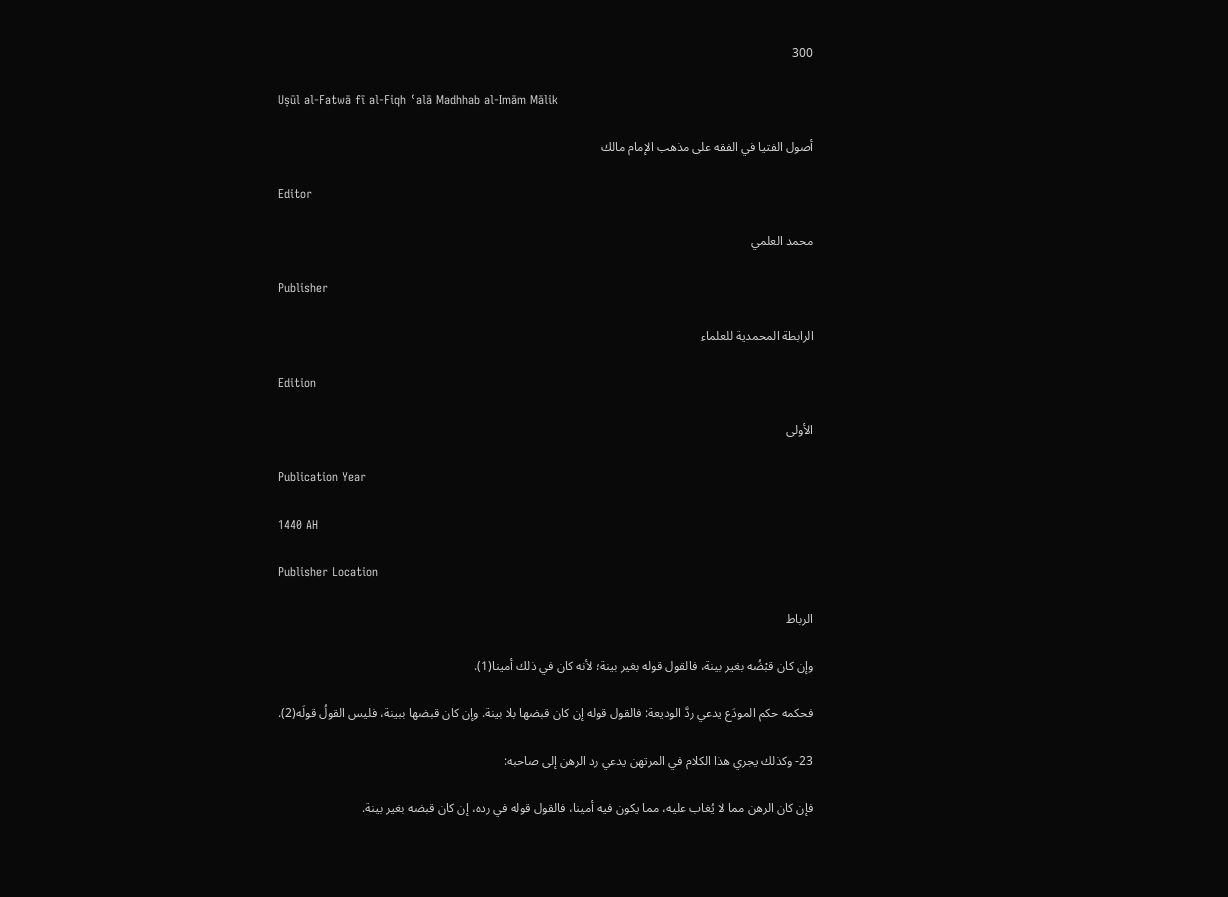300

Uṣūl al-Fatwā fī al-Fiqh ʿalā Madhhab al-Imām Mālik

أصول الفتيا في الفقه على مذهب الإمام مالك

Editor

محمد العلمي

Publisher

الرابطة المحمدية للعلماء

Edition

الأولى

Publication Year

1440 AH

Publisher Location

الرباط

وإن كان قبْضُه بغير بينة، فالقول قوله بغير بينة؛ لأنه كان في ذلك أمينا(1).

فحكمه حكم المودَع يدعي ردَّ الوديعة: فالقول قوله إن كان قبضها بلا بينة. وإن كان قبضها ببينة، فليس القولُ قولَه(2).

23- وكذلك يجري هذا الكلام في المرتهن يدعي رد الرهن إلى صاحبه:

فإن كان الرهن مما لا يُغاب عليه، مما يكون فيه أمينا، فالقول قوله في رده، إن كان قبضه بغير بينة.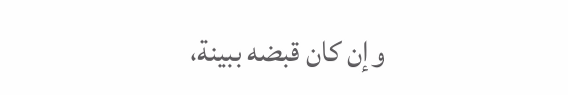وإن كان قبضه ببينة،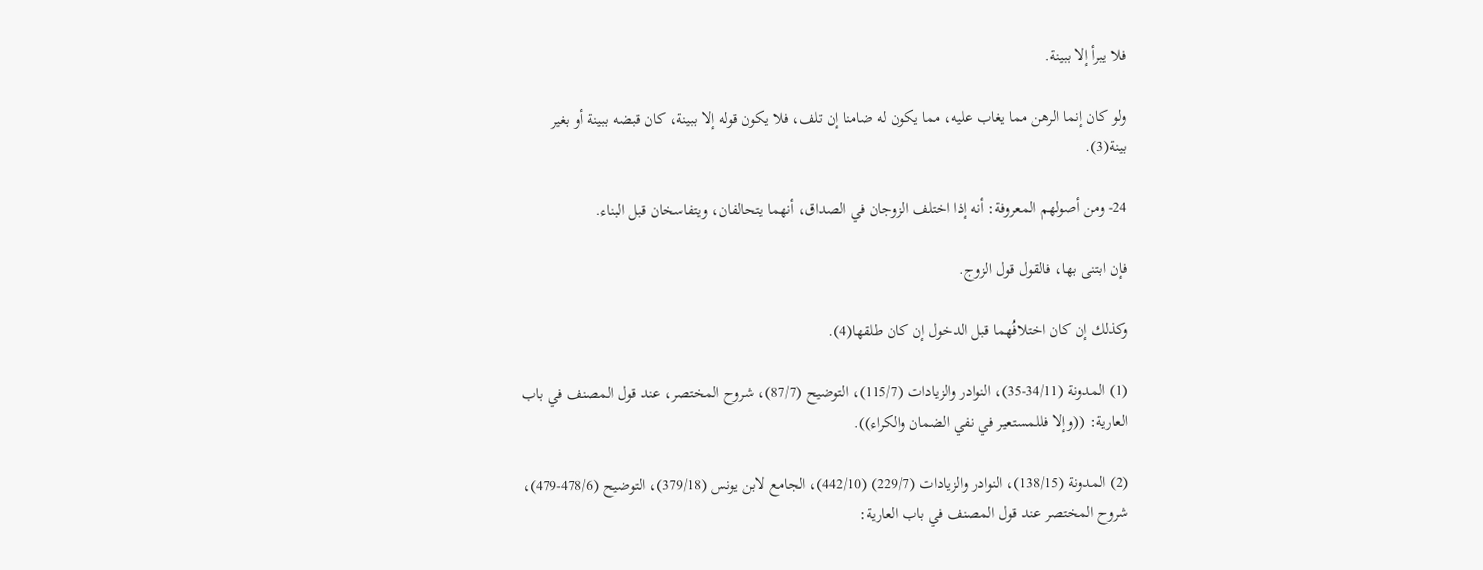فلا يبرأ إلا ببينة.

ولو كان إنما الرهن مما يغاب عليه، مما يكون له ضامنا إن تلف، فلا يكون قوله إلا ببينة، كان قبضه ببينة أو بغير بينة(3).

24- ومن أصولهم المعروفة: أنه إذا اختلف الزوجان في الصداق، أنهما يتحالفان، ويتفاسخان قبل البناء.

فإن ابتنى بها، فالقول قول الزوج.

وكذلك إن كان اختلافُهما قبل الدخول إن كان طلقها(4).

(1) المدونة (34/11-35)، النوادر والزيادات (115/7)، التوضيح (87/7)، شروح المختصر، عند قول المصنف في باب العارية: ((وإلا فللمستعير في نفي الضمان والكراء)).

(2) المدونة (138/15)، النوادر والزيادات (229/7) (442/10)، الجامع لابن يونس (379/18)، التوضيح (478/6-479)، شروح المختصر عند قول المصنف في باب العارية: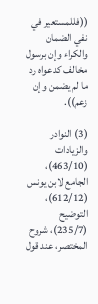((فللمستعير في نفي الضمان والكراء وإن برسول مخالف كدعواه رد ما لم يضمن وإن زعم)).

(3) النوادر والزيادات (463/10)، الجامع لابن يونس (612/12)، التوضيح (235/7)، شروح المختصر، عند قول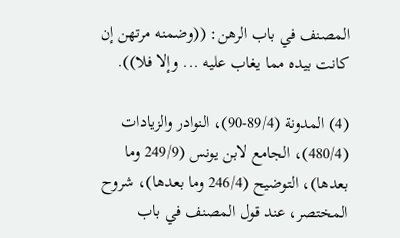المصنف في باب الرهن: ((وضمنه مرتهن إن كانت بيده مما يغاب عليه ... وإلا فلا)).

(4) المدونة (89/4-90)، النوادر والزيادات (480/4)، الجامع لابن يونس (249/9 وما بعدها)، التوضيح (246/4 وما بعدها)، شروح المختصر، عند قول المصنف في باب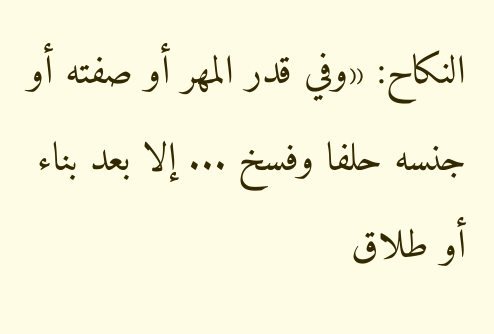النكاح: «وفي قدر المهر أو صفته أو جنسه حلفا وفسخ ... إلا بعد بناء أو طلاق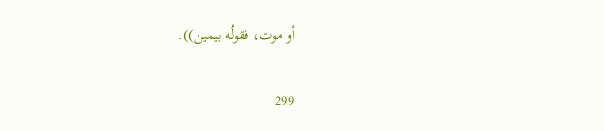أو موت، فقولُه بيمين)).

299